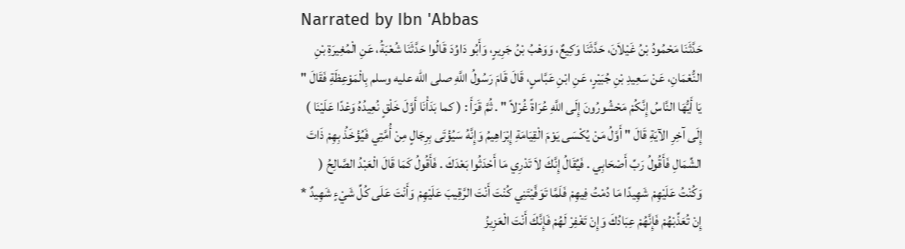Narrated by Ibn 'Abbas
حَدَّثَنَا مَحْمُودُ بْنُ غَيْلاَنَ، حَدَّثَنَا وَكِيعٌ، وَوَهْبُ بْنُ جَرِيرٍ، وَأَبُو دَاوُدَ قَالُوا حَدَّثَنَا شُعْبَةُ، عَنِ الْمُغِيرَةِ بْنِ النُّعْمَانِ، عَنْ سَعِيدِ بْنِ جُبَيْرٍ، عَنِ ابْنِ عَبَّاسٍ، قَالَ قَامَ رَسُولُ اللَّهِ صلى الله عليه وسلم بِالْمَوْعِظَةِ فَقَالَ " يَا أَيُّهَا النَّاسُ إِنَّكُمْ مَحْشُورُونَ إِلَى اللَّهِ عُرَاةً غُرْلاً " . ثُمَّ قَرَأَ : ( كما بَدَأْنَا أَوَّلَ خَلْقٍ نُعِيدُهُ وَعْدًا عَلَيْنَا ) إِلَى آخِرِ الآيَةِ قَالَ " أَوَّلُ مَنْ يُكْسَى يَوْمَ الْقِيَامَةِ إِبْرَاهِيمُ وَإِنَّهُ سَيُؤْتَى بِرِجَالٍ مِنْ أُمَّتِي فَيُؤْخَذُ بِهِمْ ذَاتَ الشِّمَالِ فَأَقُولُ رَبِّ أَصْحَابِي . فَيُقَالُ إِنَّكَ لاَ تَدْرِي مَا أَحْدَثُوا بَعْدَكَ . فَأَقُولُ كَمَا قَالَ الْعَبْدُ الصَّالِحُ ( وَكُنْتُ عَلَيْهِمْ شَهِيدًا مَا دُمْتُ فِيهِمْ فَلَمَّا تَوَفَّيْتَنِي كُنْتَ أَنْتَ الرَّقِيبَ عَلَيْهِمْ وَأَنْتَ عَلَى كُلِّ شَيْءٍ شَهِيدٌ * إِنْ تُعَذِّبْهُمْ فَإِنَّهُمْ عِبَادُكَ وَإِنْ تَغْفِرْ لَهُمْ فَإِنَّكَ أَنْتَ الْعَزِيزُ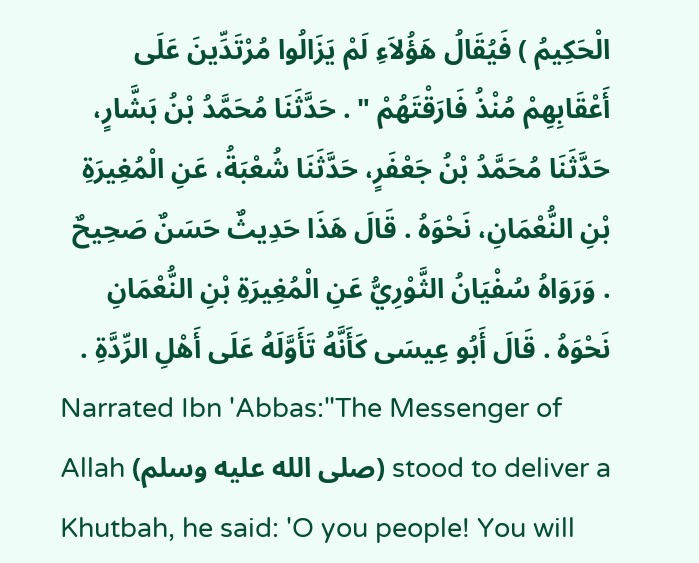الْحَكِيمُ ) فَيُقَالُ هَؤُلاَءِ لَمْ يَزَالُوا مُرْتَدِّينَ عَلَى أَعْقَابِهِمْ مُنْذُ فَارَقْتَهُمْ " . حَدَّثَنَا مُحَمَّدُ بْنُ بَشَّارٍ، حَدَّثَنَا مُحَمَّدُ بْنُ جَعْفَرٍ، حَدَّثَنَا شُعْبَةُ، عَنِ الْمُغِيرَةِ بْنِ النُّعْمَانِ، نَحْوَهُ . قَالَ هَذَا حَدِيثٌ حَسَنٌ صَحِيحٌ . وَرَوَاهُ سُفْيَانُ الثَّوْرِيُّ عَنِ الْمُغِيرَةِ بْنِ النُّعْمَانِ نَحْوَهُ . قَالَ أَبُو عِيسَى كَأَنَّهُ تَأَوَّلَهُ عَلَى أَهْلِ الرِّدَّةِ .
Narrated Ibn 'Abbas:"The Messenger of Allah (صلى الله عليه وسلم) stood to deliver a Khutbah, he said: 'O you people! You will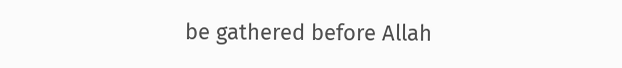be gathered before Allah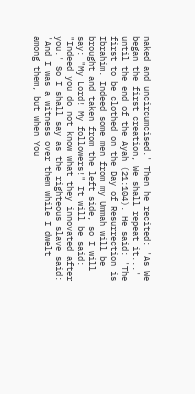naked and uncircumcised.' Then he recited: 'As We began the first creation, We shall repeat it...' until the end of the Ayah (21:104). He said: 'The first to be clothed on the Day of Resurrection is Ibrahim. Indeed some men from my Ummah will be brought and taken from the left side, so I will say: "My Lord! My followers!" It will be said: "Indeed you do not know what they innovated after you.' So I shall say as the righteous slave said: 'And I was a witness over them while I dwelt among them, but when You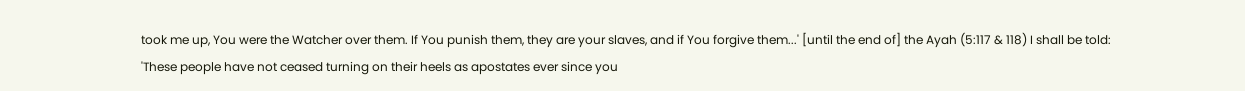took me up, You were the Watcher over them. If You punish them, they are your slaves, and if You forgive them...' [until the end of] the Ayah (5:117 & 118) I shall be told: 'These people have not ceased turning on their heels as apostates ever since you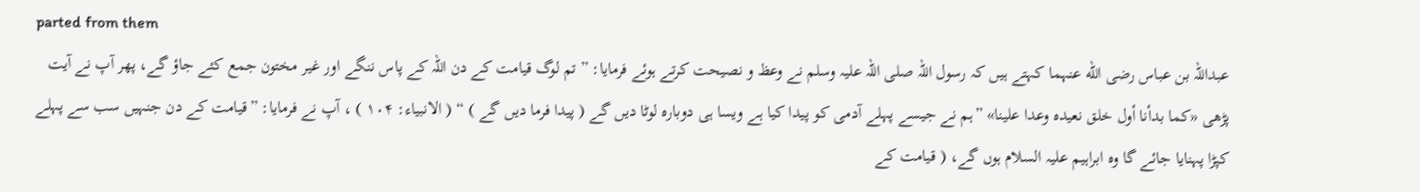parted from them
عبداللہ بن عباس رضی الله عنہما کہتے ہیں کہ رسول اللہ صلی اللہ علیہ وسلم نے وعظ و نصیحت کرتے ہوئے فرمایا: ”تم لوگ قیامت کے دن اللہ کے پاس ننگے اور غیر مختون جمع کئے جاؤ گے، پھر آپ نے آیت پڑھی «كما بدأنا أول خلق نعيده وعدا علينا» ”ہم نے جیسے پہلے آدمی کو پیدا کیا ہے ویسا ہی دوبارہ لوٹا دیں گے ( پیدا فرما دیں گے ) “ ( الانبیاء: ۱۰۴ ) ، آپ نے فرمایا: ”قیامت کے دن جنہیں سب سے پہلے کپڑا پہنایا جائے گا وہ ابراہیم علیہ السلام ہوں گے، ( قیامت کے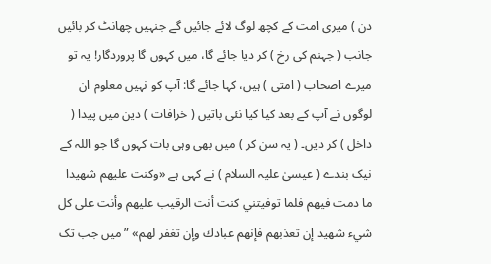دن ) میری امت کے کچھ لوگ لائے جائیں گے جنہیں چھانٹ کر بائیں جانب ( جہنم کی رخ ) کر دیا جائے گا، میں کہوں گا پروردگار! یہ تو میرے اصحاب ( امتی ) ہیں، کہا جائے گا: آپ کو نہیں معلوم ان لوگوں نے آپ کے بعد کیا کیا نئی باتیں ( خرافات ) دین میں پیدا ( داخل ) کر دیں۔ ( یہ سن کر ) میں بھی وہی بات کہوں گا جو اللہ کے نیک بندے ( عیسیٰ علیہ السلام ) نے کہی ہے «وكنت عليهم شهيدا ما دمت فيهم فلما توفيتني كنت أنت الرقيب عليهم وأنت على كل شيء شهيد إن تعذبهم فإنهم عبادك وإن تغفر لهم» ”میں جب تک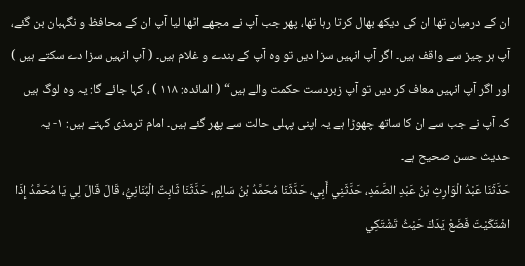ان کے درمیان تھا ان کی دیکھ بھال کرتا رہا تھا، پھر جب آپ نے مجھے اٹھا لیا آپ ان کے محافظ و نگہبان بن گئے، آپ ہر چیز سے واقف ہیں۔ اگر آپ انہیں سزا دیں تو وہ آپ کے بندے و غلام ہیں۔ ( آپ انہیں سزا دے سکتے ہیں ) اور اگر آپ انہیں معاف کر دیں تو آپ زبردست حکمت والے ہیں“ ( المائدہ: ۱۱۸ ) ، کہا جائے گا: یہ وہ لوگ ہیں کہ آپ نے جب سے ان کا ساتھ چھوڑا ہے یہ اپنی پہلی حالت سے پھر گئے ہیں۔ امام ترمذی کہتے ہیں: ۱- یہ حدیث حسن صحیح ہے۔
حَدَّثَنَا عَبْدُ الْوَارِثِ بْنُ عَبْدِ الصَّمَدِ، حَدَّثَنِي أَبِي، حَدَّثَنَا مُحَمَّدُ بْنُ سَالِمٍ، حَدَّثَنَا ثَابِتٌ الْبُنَانِيُّ، قَالَ قَالَ لِي يَا مُحَمَّدُ إِذَا اشْتَكَيْتَ فَضَعْ يَدَكَ حَيْثُ تَشْتَكِي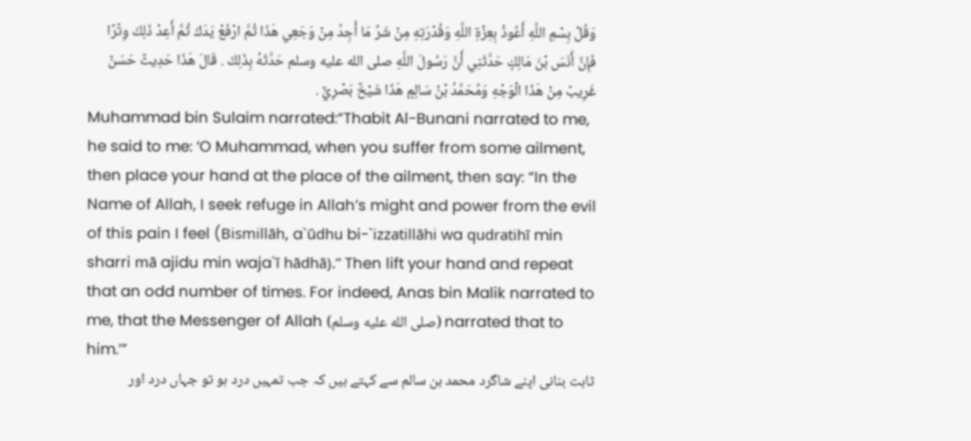وَقُلْ بِسْمِ اللَّهِ أَعُوذُ بِعِزَّةِ اللَّهِ وَقُدْرَتِهِ مِنْ شَرِّ مَا أَجِدُ مِنْ وَجَعِي هَذَا ثُمَّ ارْفَعْ يَدَكَ ثُمَّ أَعِدْ ذَلِكَ وِتْرًا فَإِنَّ أَنَسَ بْنَ مَالِكٍ حَدَّثَنِي أَنَّ رَسُولَ اللَّهِ صلى الله عليه وسلم حَدَّثَهُ بِذَلِكَ . قَالَ هَذَا حَدِيثٌ حَسَنٌ غَرِيبٌ مِنْ هَذَا الْوَجْهِ وَمُحَمَّدُ بْنُ سَالِمٍ هَذَا شَيْخٌ بَصْرِيٌّ .
Muhammad bin Sulaim narrated:“Thabit Al-Bunani narrated to me, he said to me: ‘O Muhammad, when you suffer from some ailment, then place your hand at the place of the ailment, then say: “In the Name of Allah, I seek refuge in Allah’s might and power from the evil of this pain I feel (Bismillāh, a`ūdhu bi-`izzatillāhi wa qudratihī min sharri mā ajidu min waja`ī hādhā).” Then lift your hand and repeat that an odd number of times. For indeed, Anas bin Malik narrated to me, that the Messenger of Allah (صلى الله عليه وسلم) narrated that to him.’”
ثابت بنانی اپنے شاگرد محمد بن سالم سے کہتے ہیں کہ جب تمہیں درد ہو تو جہاں درد اور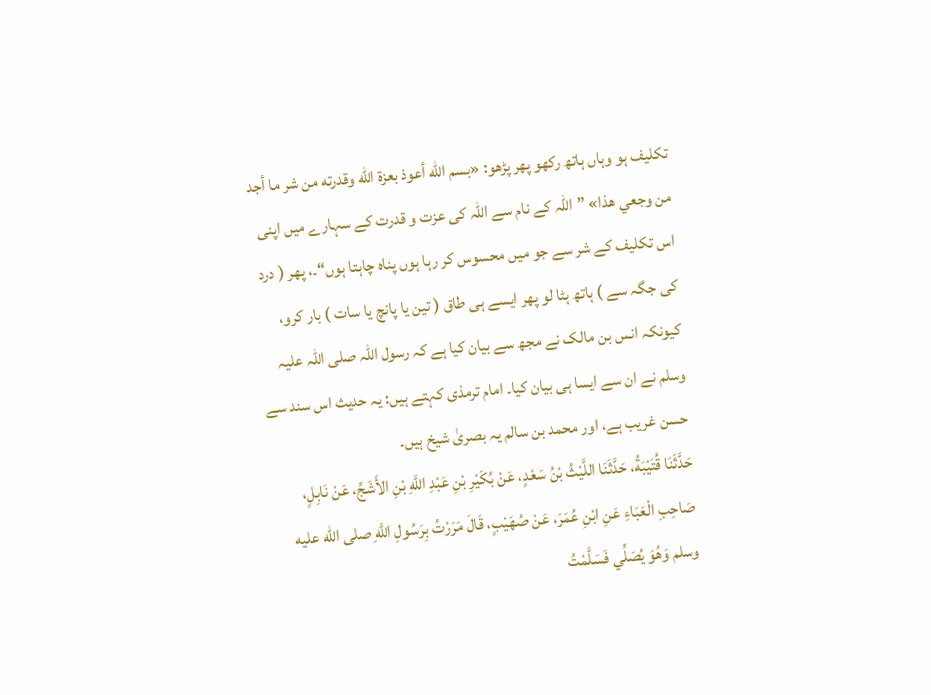تکلیف ہو وہاں ہاتھ رکھو پھر پڑھو: «بسم الله أعوذ بعزة الله وقدرته من شر ما أجد من وجعي هذا» ”اللہ کے نام سے اللہ کی عزت و قدرت کے سہارے میں اپنی اس تکلیف کے شر سے جو میں محسوس کر رہا ہوں پناہ چاہتا ہوں“۔، پھر ( درد کی جگہ سے ) ہاتھ ہٹا لو پھر ایسے ہی طاق ( تین یا پانچ یا سات ) بار کرو، کیونکہ انس بن مالک نے مجھ سے بیان کیا ہے کہ رسول اللہ صلی اللہ علیہ وسلم نے ان سے ایسا ہی بیان کیا۔ امام ترمذی کہتے ہیں: یہ حدیث اس سند سے حسن غریب ہے، اور محمد بن سالم یہ بصریٰ شیخ ہیں۔
حَدَّثَنَا قُتَيْبَةُ، حَدَّثَنَا اللَّيْثُ بْنُ سَعْدٍ، عَنْ بُكَيْرِ بْنِ عَبْدِ اللَّهِ بْنِ الأَشَجِّ، عَنْ نَابِلٍ، صَاحِبِ الْعَبَاءِ عَنِ ابْنِ عُمَرَ، عَنْ صُهَيْبٍ، قَالَ مَرَرْتُ بِرَسُولِ اللَّهِ صلى الله عليه وسلم وَهُوَ يُصَلِّي فَسَلَّمْتُ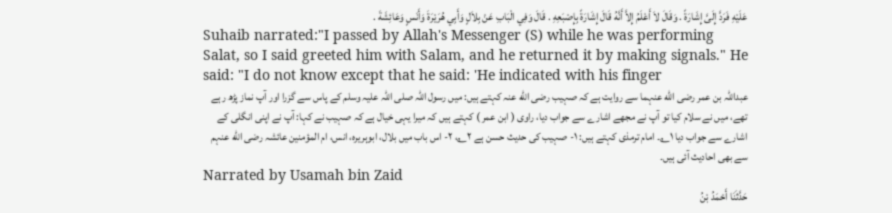عَلَيْهِ فَرَدَّ إِلَىَّ إِشَارَةً . وَقَالَ لاَ أَعْلَمُ إِلاَّ أَنَّهُ قَالَ إِشَارَةً بِإِصْبَعِهِ . قَالَ وَفِي الْبَابِ عَنْ بِلاَلٍ وَأَبِي هُرَيْرَةَ وَأَنَسٍ وَعَائِشَةَ .
Suhaib narrated:"I passed by Allah's Messenger (S) while he was performing Salat, so I said greeted him with Salam, and he returned it by making signals." He said: "I do not know except that he said: 'He indicated with his finger
عبداللہ بن عمر رضی الله عنہما سے روایت ہے کہ صہیب رضی الله عنہ کہتے ہیں: میں رسول اللہ صلی اللہ علیہ وسلم کے پاس سے گزرا اور آپ نماز پڑھ رہے تھے، میں نے سلام کیا تو آپ نے مجھے اشارے سے جواب دیا، راوی ( ابن عمر ) کہتے ہیں کہ میرا یہی خیال ہے کہ صہیب نے کہا: آپ نے اپنی انگلی کے اشارے سے جواب دیا ۱؎۔ امام ترمذی کہتے ہیں: ۱- صہیب کی حدیث حسن ہے ۲؎، ۲- اس باب میں بلال، ابوہریرہ، انس، ام المؤمنین عائشہ رضی الله عنہم سے بھی احادیث آئی ہیں۔
Narrated by Usamah bin Zaid
حَدَّثَنَا أَحْمَدُ بْنُ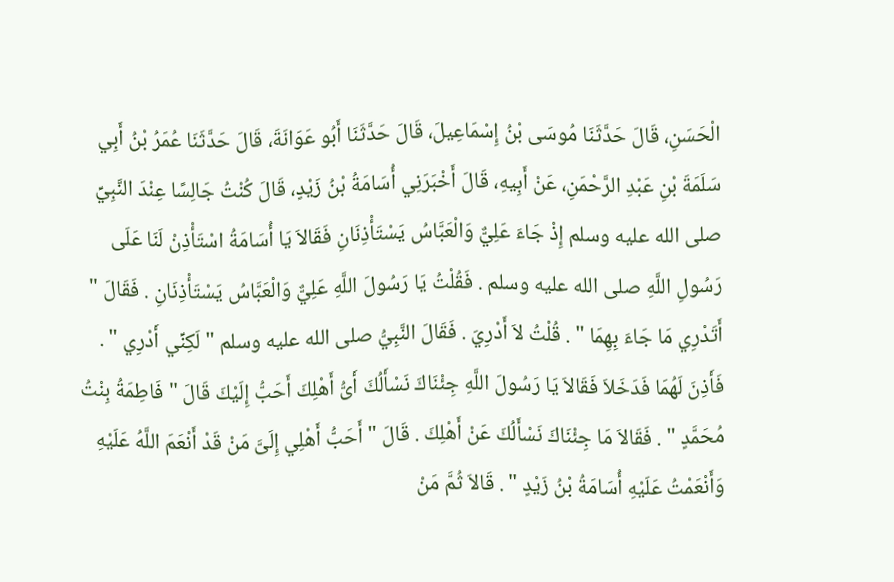الْحَسَنِ، قَالَ حَدَّثَنَا مُوسَى بْنُ إِسْمَاعِيلَ، قَالَ حَدَّثَنَا أَبُو عَوَانَةَ، قَالَ حَدَّثَنَا عُمَرُ بْنُ أَبِي سَلَمَةَ بْنِ عَبْدِ الرَّحْمَنِ، عَنْ أَبِيهِ، قَالَ أَخْبَرَنِي أُسَامَةُ بْنُ زَيْدٍ، قَالَ كُنْتُ جَالِسًا عِنْدَ النَّبِيِّ صلى الله عليه وسلم إِذْ جَاءَ عَلِيٌّ وَالْعَبَّاسُ يَسْتَأْذِنَانِ فَقَالاَ يَا أُسَامَةُ اسْتَأْذِنْ لَنَا عَلَى رَسُولِ اللَّهِ صلى الله عليه وسلم . فَقُلْتُ يَا رَسُولَ اللَّهِ عَلِيٌّ وَالْعَبَّاسُ يَسْتَأْذِنَانِ . فَقَالَ " أَتَدْرِي مَا جَاءَ بِهِمَا " . قُلْتُ لاَ أَدْرِيَ . فَقَالَ النَّبِيُّ صلى الله عليه وسلم " لَكِنِّي أَدْرِي " . فَأَذِنَ لَهُمَا فَدَخَلاَ فَقَالاَ يَا رَسُولَ اللَّهِ جِئْنَاكَ نَسْأَلُكَ أَىُّ أَهْلِكَ أَحَبُّ إِلَيْكَ قَالَ " فَاطِمَةُ بِنْتُ مُحَمَّدٍ " . فَقَالاَ مَا جِئْنَاكَ نَسْأَلُكَ عَنْ أَهْلِكَ . قَالَ " أَحَبُّ أَهْلِي إِلَىَّ مَنْ قَدْ أَنْعَمَ اللَّهُ عَلَيْهِ وَأَنْعَمْتُ عَلَيْهِ أُسَامَةُ بْنُ زَيْدٍ " . قَالاَ ثُمَّ مَنْ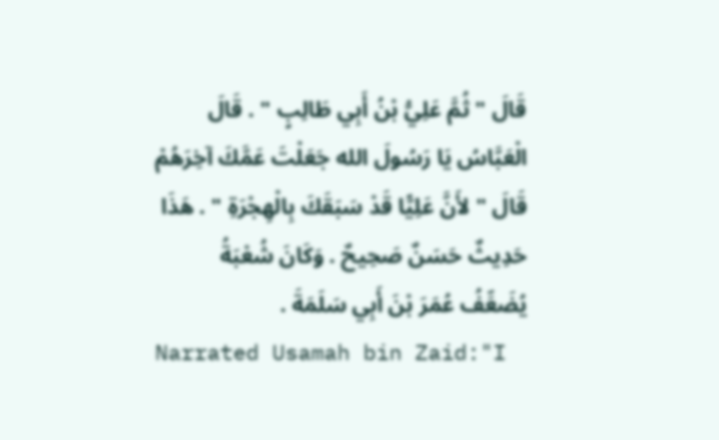قَالَ " ثُمَّ عَلِيُّ بْنُ أَبِي طَالِبٍ " . قَالَ الْعَبَّاسُ يَا رَسُولَ الله جَعَلْتَ عَمَّكَ آخِرَهُمْ قَالَ " لأَنَّ عَلِيًّا قَدْ سَبَقَكَ بِالْهِجْرَةِ " . هَذَا حَدِيثٌ حَسَنٌ صَحِيحٌ . وَكَانَ شُعْبَةُ يُضَعِّفُ عُمَرَ بْنَ أَبِي سَلَمَةَ .
Narrated Usamah bin Zaid:"I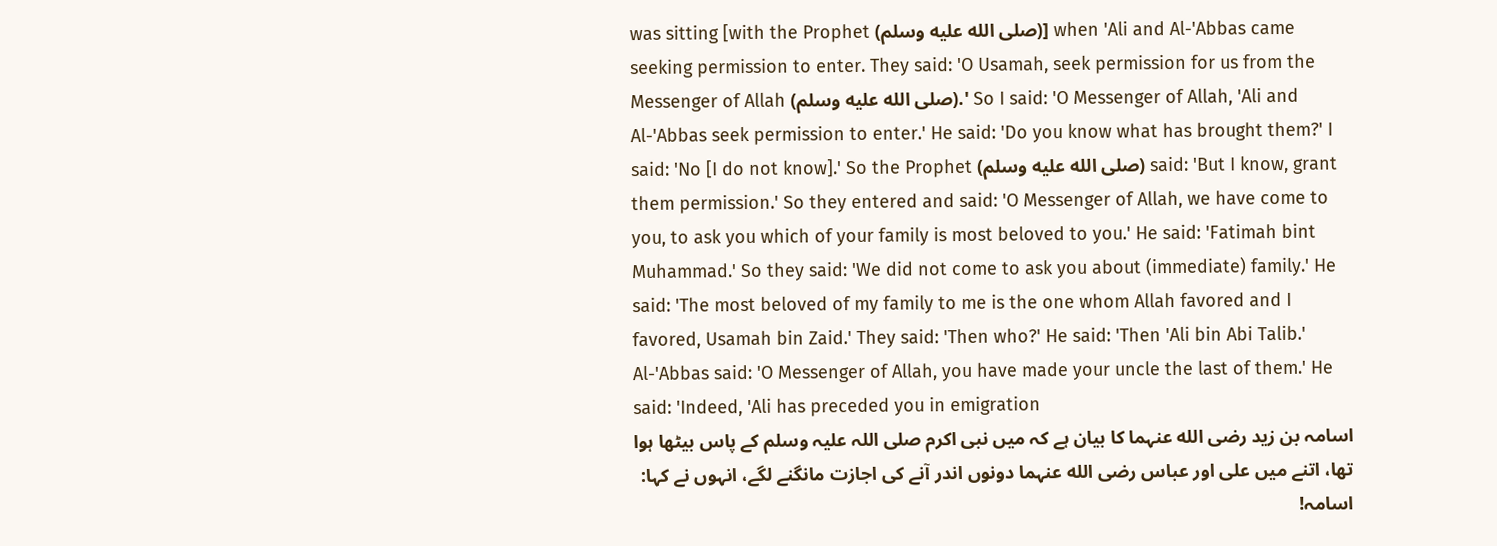was sitting [with the Prophet (صلى الله عليه وسلم)] when 'Ali and Al-'Abbas came seeking permission to enter. They said: 'O Usamah, seek permission for us from the Messenger of Allah (صلى الله عليه وسلم).' So I said: 'O Messenger of Allah, 'Ali and Al-'Abbas seek permission to enter.' He said: 'Do you know what has brought them?' I said: 'No [I do not know].' So the Prophet (صلى الله عليه وسلم) said: 'But I know, grant them permission.' So they entered and said: 'O Messenger of Allah, we have come to you, to ask you which of your family is most beloved to you.' He said: 'Fatimah bint Muhammad.' So they said: 'We did not come to ask you about (immediate) family.' He said: 'The most beloved of my family to me is the one whom Allah favored and I favored, Usamah bin Zaid.' They said: 'Then who?' He said: 'Then 'Ali bin Abi Talib.' Al-'Abbas said: 'O Messenger of Allah, you have made your uncle the last of them.' He said: 'Indeed, 'Ali has preceded you in emigration
اسامہ بن زید رضی الله عنہما کا بیان ہے کہ میں نبی اکرم صلی اللہ علیہ وسلم کے پاس بیٹھا ہوا تھا، اتنے میں علی اور عباس رضی الله عنہما دونوں اندر آنے کی اجازت مانگنے لگے، انہوں نے کہا: اسامہ!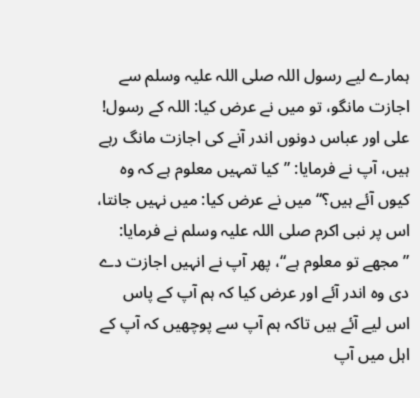ہمارے لیے رسول اللہ صلی اللہ علیہ وسلم سے اجازت مانگو، تو میں نے عرض کیا: اللہ کے رسول! علی اور عباس دونوں اندر آنے کی اجازت مانگ رہے ہیں، آپ نے فرمایا: ”کیا تمہیں معلوم ہے کہ وہ کیوں آئے ہیں؟“ میں نے عرض کیا: میں نہیں جانتا، اس پر نبی اکرم صلی اللہ علیہ وسلم نے فرمایا: ”مجھے تو معلوم ہے“، پھر آپ نے انہیں اجازت دے دی وہ اندر آئے اور عرض کیا کہ ہم آپ کے پاس اس لیے آئے ہیں تاکہ ہم آپ سے پوچھیں کہ آپ کے اہل میں آپ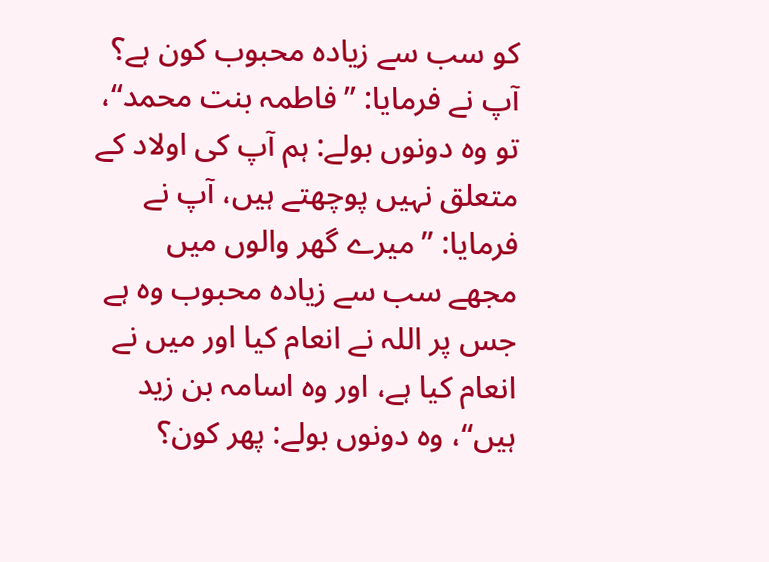کو سب سے زیادہ محبوب کون ہے؟ آپ نے فرمایا: ”فاطمہ بنت محمد“، تو وہ دونوں بولے: ہم آپ کی اولاد کے متعلق نہیں پوچھتے ہیں، آپ نے فرمایا: ”میرے گھر والوں میں مجھے سب سے زیادہ محبوب وہ ہے جس پر اللہ نے انعام کیا اور میں نے انعام کیا ہے، اور وہ اسامہ بن زید ہیں“، وہ دونوں بولے: پھر کون؟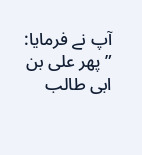آپ نے فرمایا: ”پھر علی بن ابی طالب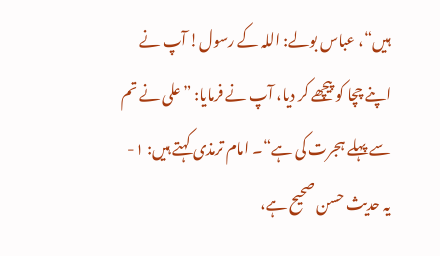ہیں“، عباس بولے: اللہ کے رسول! آپ نے اپنے چچا کو پیچھے کر دیا، آپ نے فرمایا: ”علی نے تم سے پہلے ہجرت کی ہے“۔ امام ترمذی کہتے ہیں: ۱- یہ حدیث حسن صحیح ہے،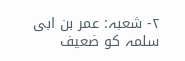۲- شعبہ: عمر بن ابی سلمہ کو ضعیف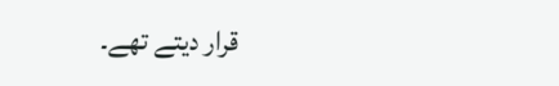قرار دیتے تھے۔